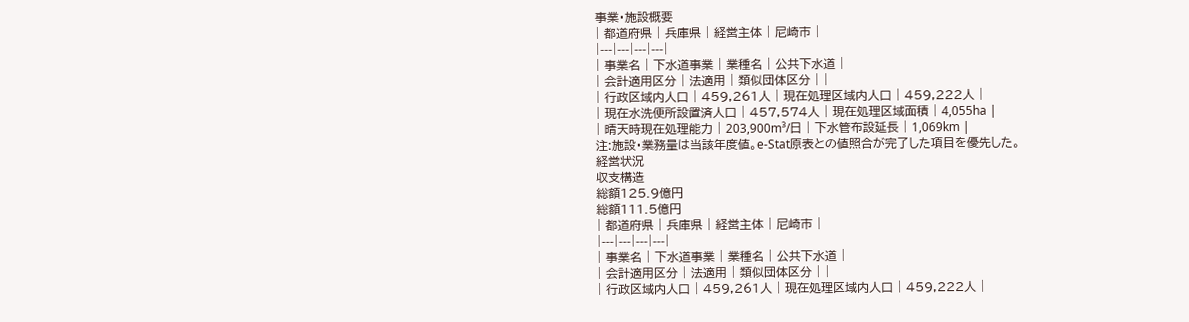事業・施設概要
| 都道府県 | 兵庫県 | 経営主体 | 尼崎市 |
|---|---|---|---|
| 事業名 | 下水道事業 | 業種名 | 公共下水道 |
| 会計適用区分 | 法適用 | 類似団体区分 | |
| 行政区域内人口 | 459,261人 | 現在処理区域内人口 | 459,222人 |
| 現在水洗便所設置済人口 | 457,574人 | 現在処理区域面積 | 4,055ha |
| 晴天時現在処理能力 | 203,900m³/日 | 下水管布設延長 | 1,069km |
注:施設・業務量は当該年度値。e-Stat原表との値照合が完了した項目を優先した。
経営状況
収支構造
総額125.9億円
総額111.5億円
| 都道府県 | 兵庫県 | 経営主体 | 尼崎市 |
|---|---|---|---|
| 事業名 | 下水道事業 | 業種名 | 公共下水道 |
| 会計適用区分 | 法適用 | 類似団体区分 | |
| 行政区域内人口 | 459,261人 | 現在処理区域内人口 | 459,222人 |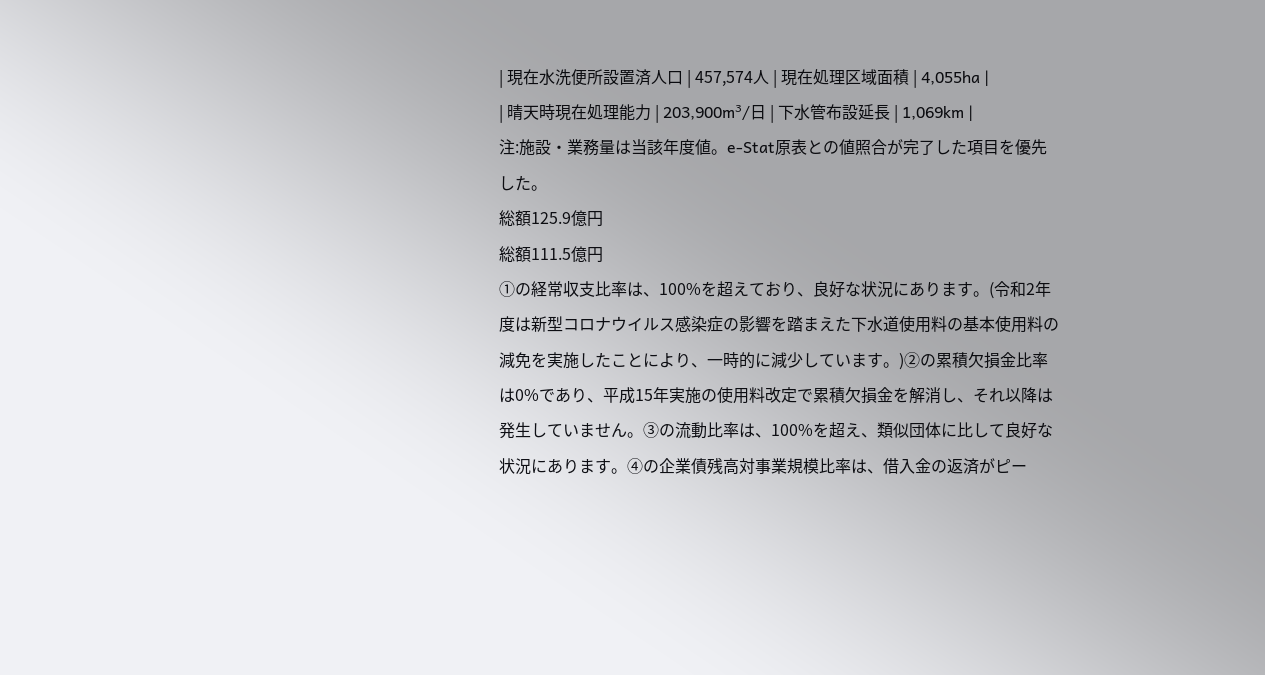| 現在水洗便所設置済人口 | 457,574人 | 現在処理区域面積 | 4,055ha |
| 晴天時現在処理能力 | 203,900m³/日 | 下水管布設延長 | 1,069km |
注:施設・業務量は当該年度値。e-Stat原表との値照合が完了した項目を優先した。
総額125.9億円
総額111.5億円
①の経常収支比率は、100%を超えており、良好な状況にあります。(令和2年度は新型コロナウイルス感染症の影響を踏まえた下水道使用料の基本使用料の減免を実施したことにより、一時的に減少しています。)②の累積欠損金比率は0%であり、平成15年実施の使用料改定で累積欠損金を解消し、それ以降は発生していません。③の流動比率は、100%を超え、類似団体に比して良好な状況にあります。④の企業債残高対事業規模比率は、借入金の返済がピー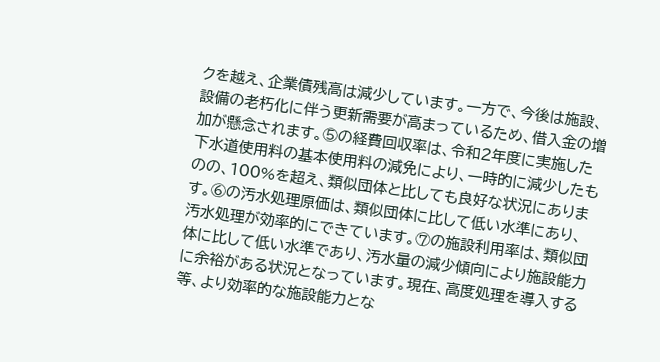クを越え、企業債残高は減少しています。一方で、今後は施設、設備の老朽化に伴う更新需要が高まっているため、借入金の増加が懸念されます。⑤の経費回収率は、令和2年度に実施した下水道使用料の基本使用料の減免により、一時的に減少したものの、100%を超え、類似団体と比しても良好な状況にあります。⑥の汚水処理原価は、類似団体に比して低い水準にあり、汚水処理が効率的にできています。⑦の施設利用率は、類似団体に比して低い水準であり、汚水量の減少傾向により施設能力に余裕がある状況となっています。現在、高度処理を導入する等、より効率的な施設能力とな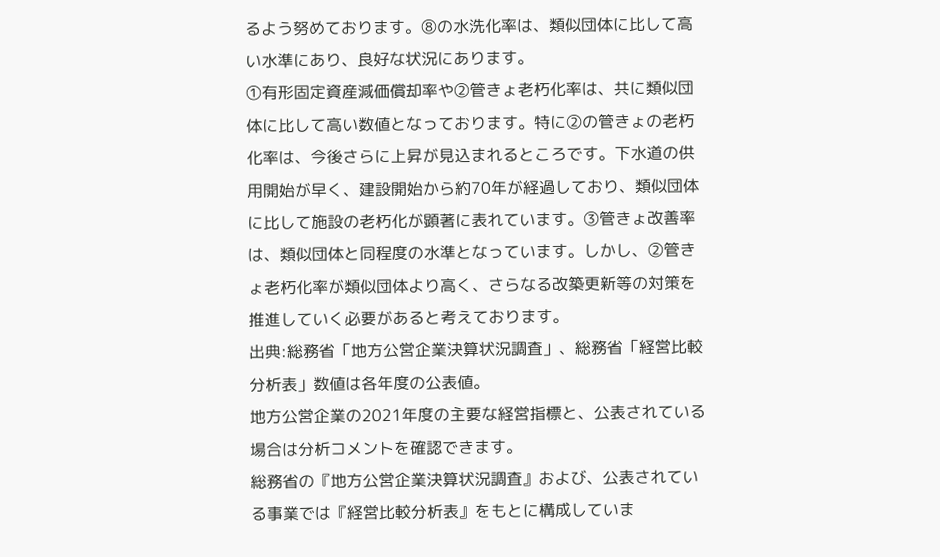るよう努めております。⑧の水洗化率は、類似団体に比して高い水準にあり、良好な状況にあります。
①有形固定資産減価償却率や②管きょ老朽化率は、共に類似団体に比して高い数値となっております。特に②の管きょの老朽化率は、今後さらに上昇が見込まれるところです。下水道の供用開始が早く、建設開始から約70年が経過しており、類似団体に比して施設の老朽化が顕著に表れています。③管きょ改善率は、類似団体と同程度の水準となっています。しかし、②管きょ老朽化率が類似団体より高く、さらなる改築更新等の対策を推進していく必要があると考えております。
出典:総務省「地方公営企業決算状況調査」、総務省「経営比較分析表」数値は各年度の公表値。
地方公営企業の2021年度の主要な経営指標と、公表されている場合は分析コメントを確認できます。
総務省の『地方公営企業決算状況調査』および、公表されている事業では『経営比較分析表』をもとに構成していま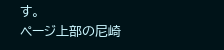す。
ページ上部の尼崎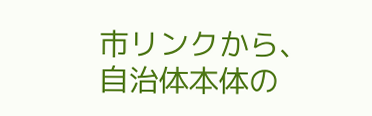市リンクから、自治体本体の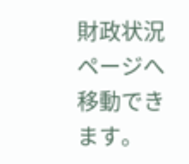財政状況ページへ移動できます。